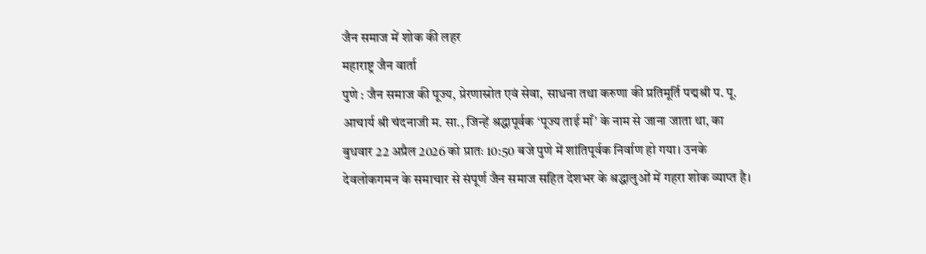जैन समाज में शोक की लहर
महाराष्ट्र जैन वार्ता
पुणे : जैन समाज की पूज्य, प्रेरणास्रोत एवं सेवा, साधना तथा करुणा की प्रतिमूर्ति पद्मश्री प. पू. आचार्य श्री चंदनाजी म. सा., जिन्हें श्रद्धापूर्वक ‘पूज्य ताई माँ’ के नाम से जाना जाता था, का बुधवार 22 अप्रैल 2026 को प्रातः 10:50 बजे पुणे में शांतिपूर्वक निर्वाण हो गया। उनके देवलोकगमन के समाचार से संपूर्ण जैन समाज सहित देशभर के श्रद्धालुओं में गहरा शोक व्याप्त है।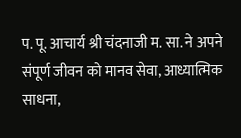प. पू. आचार्य श्री चंदनाजी म. सा. ने अपने संपूर्ण जीवन को मानव सेवा, आध्यात्मिक साधना,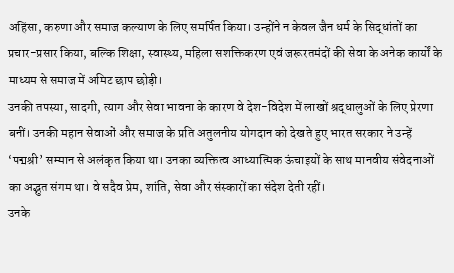अहिंसा, करुणा और समाज कल्याण के लिए समर्पित किया। उन्होंने न केवल जैन धर्म के सिद्धांतों का प्रचार-प्रसार किया, बल्कि शिक्षा, स्वास्थ्य, महिला सशक्तिकरण एवं जरूरतमंदों की सेवा के अनेक कार्यों के माध्यम से समाज में अमिट छाप छोड़ी।
उनकी तपस्या, सादगी, त्याग और सेवा भावना के कारण वे देश-विदेश में लाखों श्रद्धालुओं के लिए प्रेरणा बनीं। उनकी महान सेवाओं और समाज के प्रति अतुलनीय योगदान को देखते हुए भारत सरकार ने उन्हें ‘पद्मश्री’ सम्मान से अलंकृत किया था। उनका व्यक्तित्व आध्यात्मिक ऊंचाइयों के साथ मानवीय संवेदनाओं का अद्भुत संगम था। वे सदैव प्रेम, शांति, सेवा और संस्कारों का संदेश देती रहीं।
उनके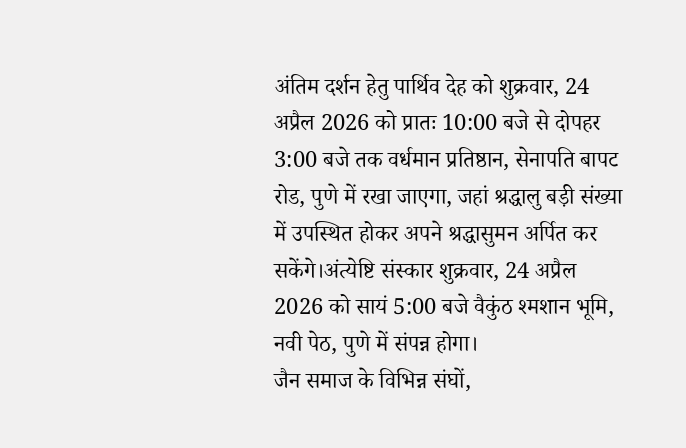अंतिम दर्शन हेतु पार्थिव देह को शुक्रवार, 24 अप्रैल 2026 को प्रातः 10:00 बजे से दोपहर 3:00 बजे तक वर्धमान प्रतिष्ठान, सेनापति बापट रोड, पुणे में रखा जाएगा, जहां श्रद्धालु बड़ी संख्या में उपस्थित होकर अपने श्रद्धासुमन अर्पित कर सकेंगे।अंत्येष्टि संस्कार शुक्रवार, 24 अप्रैल 2026 को सायं 5:00 बजे वैकुंठ श्मशान भूमि, नवी पेठ, पुणे में संपन्न होगा।
जैन समाज के विभिन्न संघों,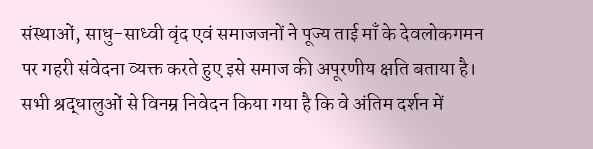संस्थाओं, साधु-साध्वी वृंद एवं समाजजनों ने पूज्य ताई माँ के देवलोकगमन पर गहरी संवेदना व्यक्त करते हुए इसे समाज की अपूरणीय क्षति बताया है। सभी श्रद्धालुओं से विनम्र निवेदन किया गया है कि वे अंतिम दर्शन में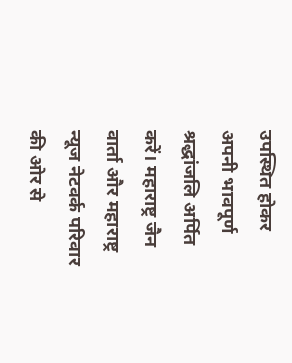उपस्थित होकर अपनी भावपूर्ण श्रद्धांजलि अर्पित करें। महाराष्ट्र जैन वार्ता और महाराष्ट्र न्यूज नेटवर्क परिवार की ओर से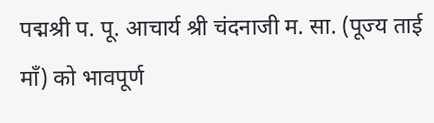पद्मश्री प. पू. आचार्य श्री चंदनाजी म. सा. (पूज्य ताई माँ) को भावपूर्ण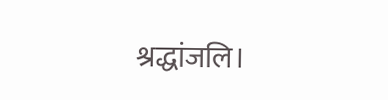श्रद्धांजलि।